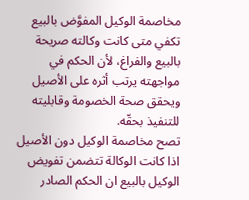مخاصمة الوكيل المفوَّض بالبيع تكفي متى كانت وكالته صريحة بالبيع والفراغ، لأن الحكم في مواجهته يرتب أثره على الأصيل ويحقق صحة الخصومة وقابليته للتنفيذ بحقّه.
تصح مخاصمة الوكيل دون الأصيل اذا كانت الوكالة تتضمن تفويض الوكيل بالبيع ان الحكم الصادر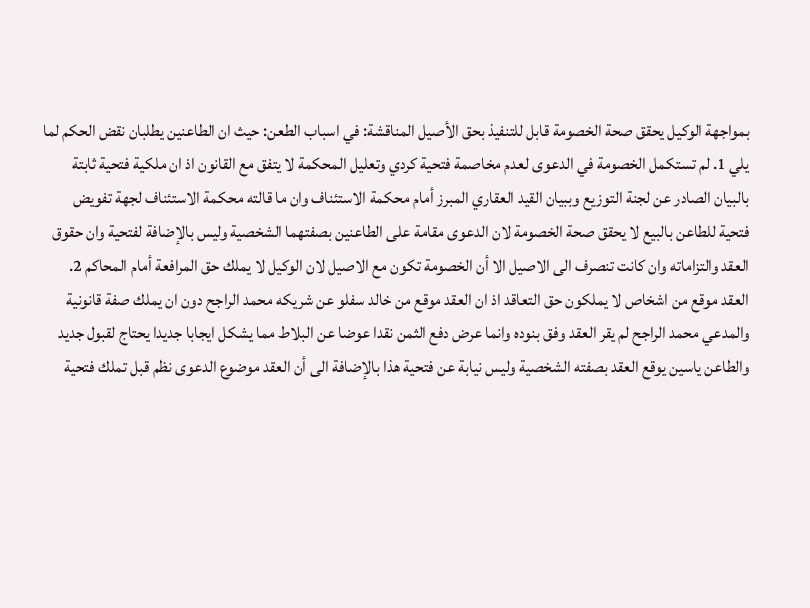بمواجهة الوكيل يحقق صحة الخصومة قابل للتنفيذ بحق الأصيل المناقشة: في اسباب الطعن: حيث ان الطاعنين يطلبان نقض الحكم لما يلي 1. لم تستكمل الخصومة في الدعوى لعدم مخاصمة فتحية كردي وتعليل المحكمة لا يتفق مع القانون اذ ان ملكية فتحية ثابتة بالبيان الصادر عن لجنة التوزيع وببيان القيد العقاري المبرز أمام محكمة الاستئناف وان ما قالته محكمة الاستئناف لجهة تفويض فتحية للطاعن بالبيع لا يحقق صحة الخصومة لان الدعوى مقامة على الطاعنين بصفتهما الشخصية وليس بالإضافة لفتحية وان حقوق العقد والتزاماته وان كانت تنصرف الى الاصيل الا أن الخصومة تكون مع الاصيل لان الوكيل لا يملك حق المرافعة أمام المحاكم 2. العقد موقع من اشخاص لا يملكون حق التعاقد اذ ان العقد موقع من خالد سفلو عن شريكه محمد الراجح دون ان يملك صفة قانونية والمدعي محمد الراجح لم يقر العقد وفق بنوده وانما عرض دفع الثمن نقدا عوضا عن البلاط مما يشكل ايجابا جديدا يحتاج لقبول جديد والطاعن ياسين يوقع العقد بصفته الشخصية وليس نيابة عن فتحية هذا بالإضافة الى أن العقد موضوع الدعوى نظم قبل تملك فتحية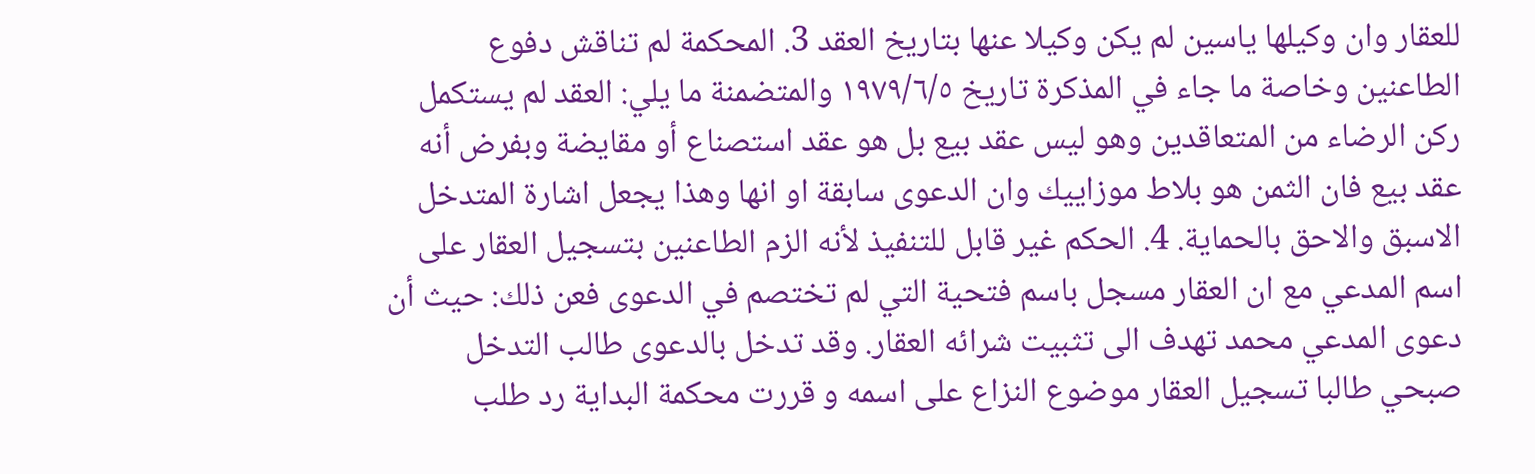للعقار وان وكيلها ياسين لم يكن وكيلا عنها بتاريخ العقد 3. المحكمة لم تناقش دفوع الطاعنين وخاصة ما جاء في المذكرة تاريخ ١٩٧٩/٦/٥ والمتضمنة ما يلي: العقد لم يستكمل ركن الرضاء من المتعاقدين وهو ليس عقد بيع بل هو عقد استصناع أو مقايضة وبفرض أنه عقد بيع فان الثمن هو بلاط موزاييك وان الدعوى سابقة او انها وهذا يجعل اشارة المتدخل الاسبق والاحق بالحماية. 4. الحكم غير قابل للتنفيذ لأنه الزم الطاعنين بتسجيل العقار على اسم المدعي مع ان العقار مسجل باسم فتحية التي لم تختصم في الدعوى فعن ذلك: حيث أن دعوى المدعي محمد تهدف الى تثبيت شرائه العقار. وقد تدخل بالدعوى طالب التدخل صبحي طالبا تسجيل العقار موضوع النزاع على اسمه و قررت محكمة البداية رد طلب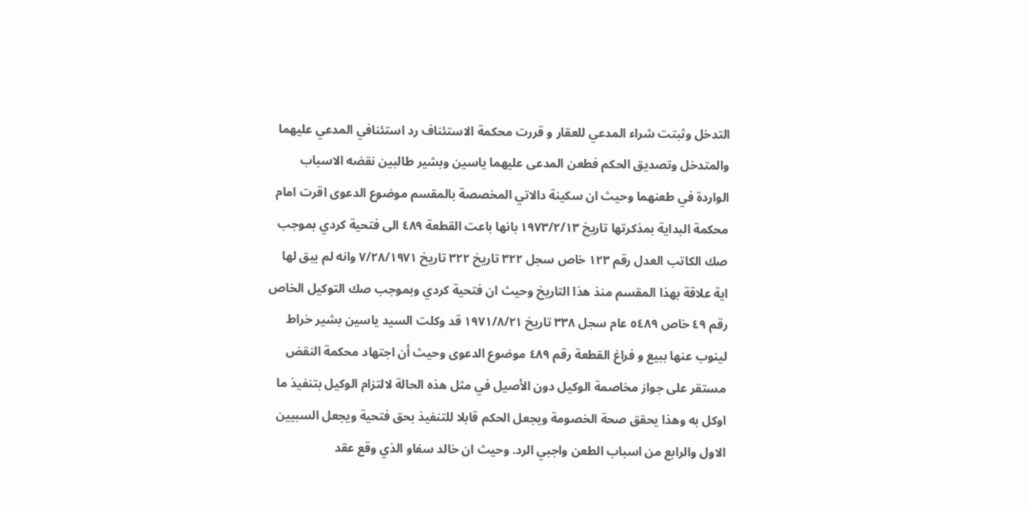التدخل وثبتت شراء المدعي للعقار و قررت محكمة الاستئناف رد استئنافي المدعي عليهما والمتدخل وتصديق الحكم فطعن المدعى عليهما ياسين وبشير طالبين نقضه الاسباب الواردة في طعنهما وحيث ان سكينة دالاتي المخصصة بالمقسم موضوع الدعوى اقرت امام محكمة البداية بمذكرتها تاريخ ۱۹۷۳/۲/۱۳ بانها باعت القطعة ٤٨٩ الى فتحية كردي بموجب صك الكاتب العدل رقم ۱۲۳ خاص سجل ۳۲۲ تاريخ ۳۲۲ تاريخ ۷/۲۸/۱۹۷۱ وانه لم يبق لها اية علاقة بهذا المقسم منذ هذا التاريخ وحيث ان فتحية كردي وبموجب صك التوكيل الخاص رقم ٤٩ خاص ٥٤٨٩ عام سجل ۳۳۸ تاريخ ۱۹۷۱/۸/۲۱ قد وكلت السيد ياسين بشير خراط لينوب عنها ببيع و فراغ القطعة رقم ٤٨٩ موضوع الدعوى وحيث أن اجتهاد محكمة النقض مستقر على جواز مخاصمة الوكيل دون الأصيل في مثل هذه الحالة لالتزام الوكيل بتنفيذ ما اوكل به وهذا يحقق صحة الخصومة ويجعل الحكم قابلا للتنفيذ بحق فتحية ويجعل السبيين الاول والرابع من اسباب الطعن واجبي الرد. وحيث ان خالد سفاو الذي وقع عقد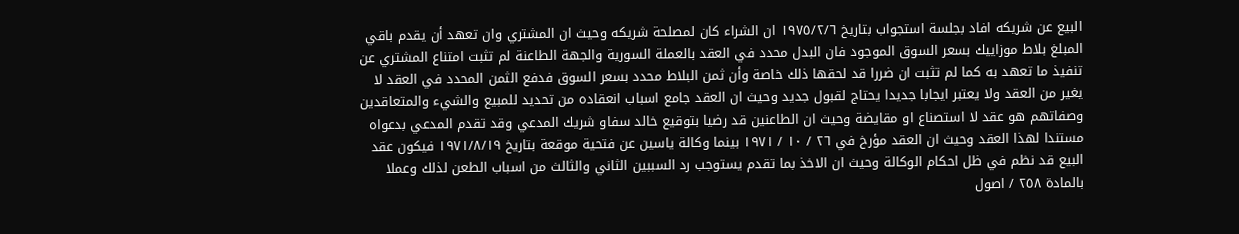البيع عن شريكه افاد بجلسة استجواب بتاريخ ١٩٧٥/٢/٦ ان الشراء كان لمصلحة شريكه وحيث ان المشتري وان تعهد أن يقدم باقي المبلغ بلاط موزاييك بسعر السوق الموجود فان البدل محدد في العقد بالعملة السورية والجهة الطاعنة لم تثبت امتناع المشتري عن تنفيذ ما تعهد به كما لم تثبت ان ضررا قد لحقها ذلك خاصة وأن ثمن البلاط محدد بسعر السوق فدفع الثمن المحدد في العقد لا يغير من العقد ولا يعتبر ايجابا جديدا يحتاج لقبول جديد وحيث ان العقد جامع اسباب انعقاده من تحديد للمبيع والشيء والمتعاقدين وصفاتهم هو عقد لا استصناع او مقايضة وحيث ان الطاعنين قد رضيا بتوقيع خالد سفاو شريك المدعي وقد تقدم المدعي بدعواه مستندا لهذا العقد وحيث ان العقد مؤرخ في ٢٦ / ١٠ / ١٩٧١ بينما وكالة ياسين عن فتحية موقعة بتاريخ ۱۹۷۱/۸/۱۹ فيكون عقد البيع قد نظم في ظل احكام الوكالة وحيث ان الاخذ بما تقدم يستوجب رد السببين الثاني والثالث من اسباب الطعن لذلك وعملا بالمادة ٢٥٨ / اصول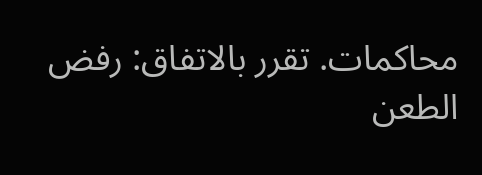محاكمات. تقرر بالاتفاق: رفض الطعن